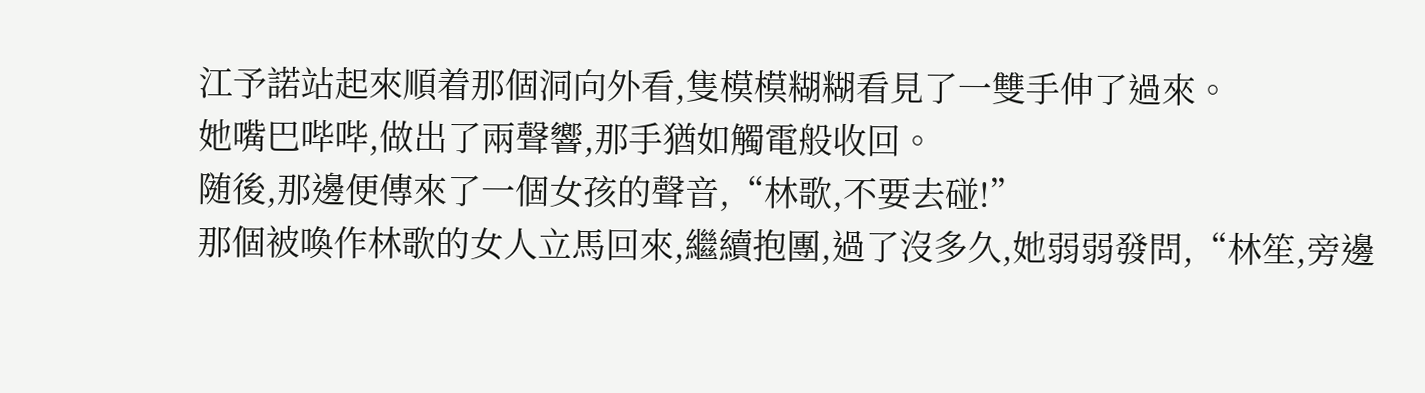江予諾站起來順着那個洞向外看,隻模模糊糊看見了一雙手伸了過來。
她嘴巴哔哔,做出了兩聲響,那手猶如觸電般收回。
随後,那邊便傳來了一個女孩的聲音,“林歌,不要去碰!”
那個被喚作林歌的女人立馬回來,繼續抱團,過了沒多久,她弱弱發問,“林笙,旁邊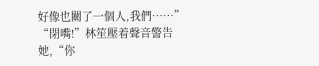好像也關了一個人,我們……”
“閉嘴!”林笙壓着聲音警告她,“你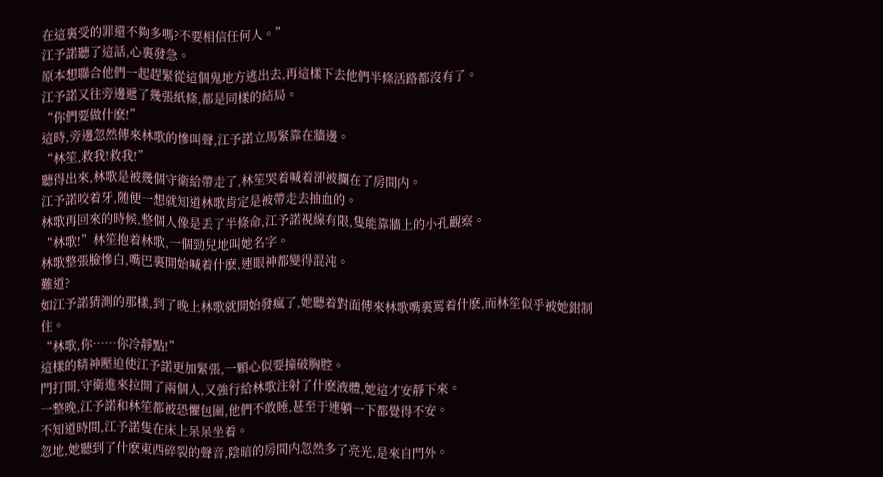在這裏受的罪還不夠多嗎?不要相信任何人。”
江予諾聽了這話,心裏發急。
原本想聯合他們一起趕緊從這個鬼地方逃出去,再這樣下去他們半條活路都沒有了。
江予諾又往旁邊遞了幾張紙條,都是同樣的結局。
“你們要做什麽!”
這時,旁邊忽然傳來林歌的慘叫聲,江予諾立馬緊靠在牆邊。
“林笙,救我!救我!”
聽得出來,林歌是被幾個守衛給帶走了,林笙哭着喊着卻被攔在了房間内。
江予諾咬着牙,随便一想就知道林歌肯定是被帶走去抽血的。
林歌再回來的時候,整個人像是丢了半條命,江予諾視線有限,隻能靠牆上的小孔觀察。
“林歌!”林笙抱着林歌,一個勁兒地叫她名字。
林歌整張臉慘白,嘴巴裏開始喊着什麽,連眼神都變得混沌。
難道?
如江予諾猜測的那樣,到了晚上林歌就開始發瘋了,她聽着對面傳來林歌嘴裏罵着什麽,而林笙似乎被她鉗制住。
“林歌,你……你冷靜點!”
這樣的精神壓迫使江予諾更加緊張,一顆心似要撞破胸腔。
門打開,守衛進來拉開了兩個人,又強行給林歌注射了什麽液體,她這才安靜下來。
一整晚,江予諾和林笙都被恐懼包圍,他們不敢睡,甚至于連躺一下都覺得不安。
不知道時間,江予諾隻在床上呆呆坐着。
忽地,她聽到了什麽東西碎裂的聲音,陰暗的房間内忽然多了亮光,是來自門外。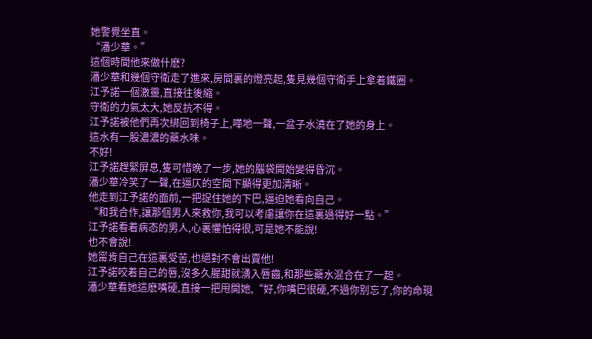她警覺坐直。
“潘少華。”
這個時間他來做什麽?
潘少華和幾個守衛走了進來,房間裏的燈亮起,隻見幾個守衛手上拿着鐵圈。
江予諾一個激靈,直接往後縮。
守衛的力氣太大,她反抗不得。
江予諾被他們再次綁回到椅子上,嘩地一聲,一盆子水澆在了她的身上。
這水有一股濃濃的藥水味。
不好!
江予諾趕緊屏息,隻可惜晚了一步,她的腦袋開始變得昏沉。
潘少華冷笑了一聲,在逼仄的空間下顯得更加清晰。
他走到江予諾的面前,一把捉住她的下巴,逼迫她看向自己。
“和我合作,讓那個男人來救你,我可以考慮讓你在這裏過得好一點。”
江予諾看着病态的男人,心裏懼怕得很,可是她不能說!
也不會說!
她甯肯自己在這裏受苦,也絕對不會出賣他!
江予諾咬着自己的唇,沒多久腥甜就湧入唇齒,和那些藥水混合在了一起。
潘少華看她這麽嘴硬,直接一把甩開她,“好,你嘴巴很硬,不過你别忘了,你的命現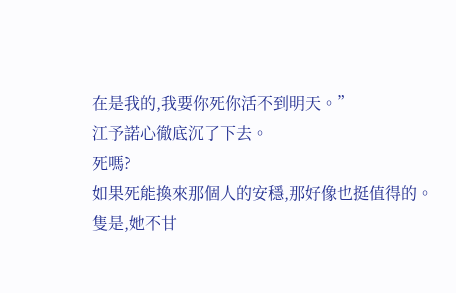在是我的,我要你死你活不到明天。”
江予諾心徹底沉了下去。
死嗎?
如果死能換來那個人的安穩,那好像也挺值得的。
隻是,她不甘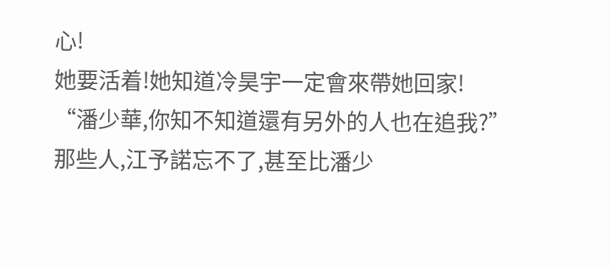心!
她要活着!她知道冷昊宇一定會來帶她回家!
“潘少華,你知不知道還有另外的人也在追我?”
那些人,江予諾忘不了,甚至比潘少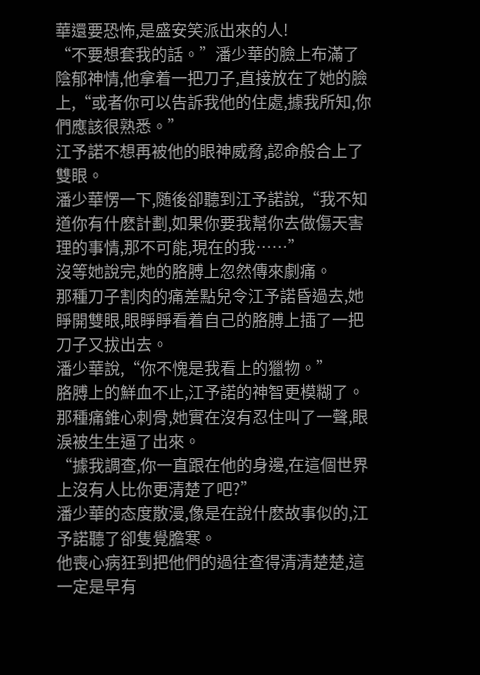華還要恐怖,是盛安笑派出來的人!
“不要想套我的話。”潘少華的臉上布滿了陰郁神情,他拿着一把刀子,直接放在了她的臉上,“或者你可以告訴我他的住處,據我所知,你們應該很熟悉。”
江予諾不想再被他的眼神威脅,認命般合上了雙眼。
潘少華愣一下,随後卻聽到江予諾說,“我不知道你有什麽計劃,如果你要我幫你去做傷天害理的事情,那不可能,現在的我……”
沒等她說完,她的胳膊上忽然傳來劇痛。
那種刀子割肉的痛差點兒令江予諾昏過去,她睜開雙眼,眼睜睜看着自己的胳膊上插了一把刀子又拔出去。
潘少華說,“你不愧是我看上的獵物。”
胳膊上的鮮血不止,江予諾的神智更模糊了。
那種痛錐心刺骨,她實在沒有忍住叫了一聲,眼淚被生生逼了出來。
“據我調查,你一直跟在他的身邊,在這個世界上沒有人比你更清楚了吧?”
潘少華的态度散漫,像是在說什麽故事似的,江予諾聽了卻隻覺膽寒。
他喪心病狂到把他們的過往查得清清楚楚,這一定是早有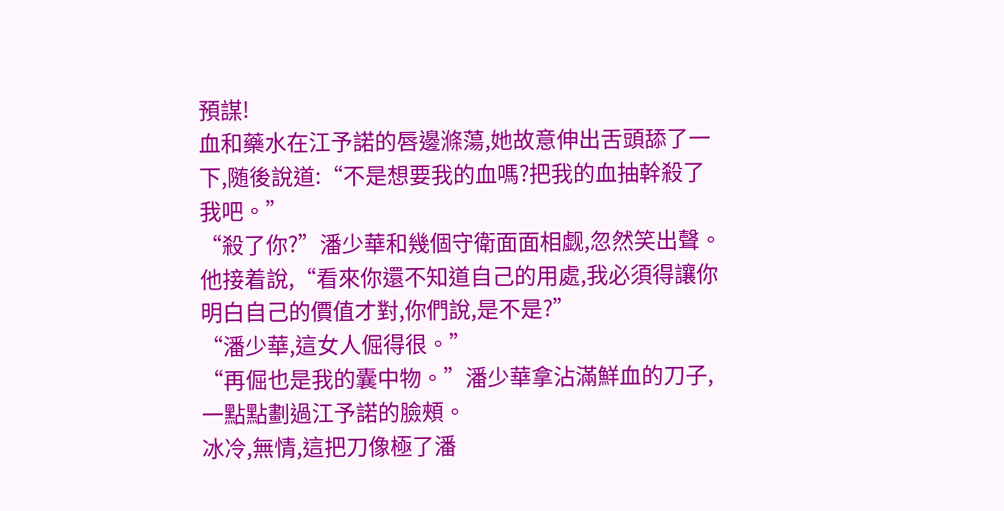預謀!
血和藥水在江予諾的唇邊滌蕩,她故意伸出舌頭舔了一下,随後說道:“不是想要我的血嗎?把我的血抽幹殺了我吧。”
“殺了你?”潘少華和幾個守衛面面相觑,忽然笑出聲。
他接着說,“看來你還不知道自己的用處,我必須得讓你明白自己的價值才對,你們說,是不是?”
“潘少華,這女人倔得很。”
“再倔也是我的囊中物。”潘少華拿沾滿鮮血的刀子,一點點劃過江予諾的臉頰。
冰冷,無情,這把刀像極了潘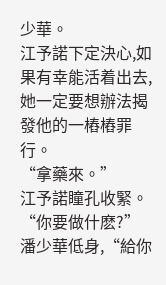少華。
江予諾下定決心,如果有幸能活着出去,她一定要想辦法揭發他的一樁樁罪行。
“拿藥來。”
江予諾瞳孔收緊。
“你要做什麽?”
潘少華低身,“給你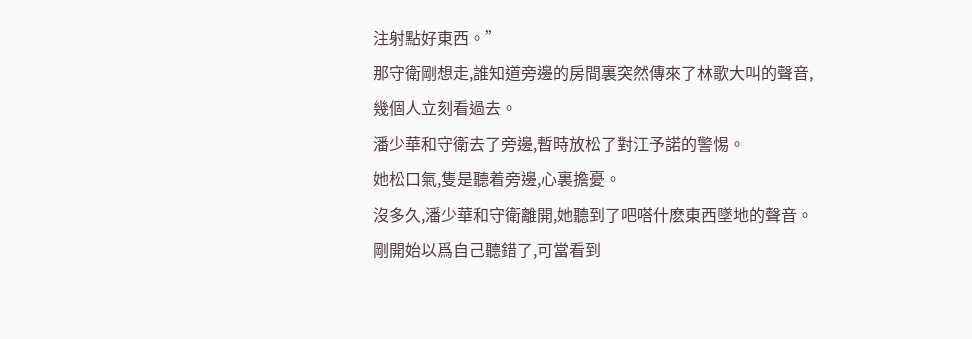注射點好東西。”
那守衛剛想走,誰知道旁邊的房間裏突然傳來了林歌大叫的聲音,幾個人立刻看過去。
潘少華和守衛去了旁邊,暫時放松了對江予諾的警惕。
她松口氣,隻是聽着旁邊,心裏擔憂。
沒多久,潘少華和守衛離開,她聽到了吧嗒什麽東西墜地的聲音。
剛開始以爲自己聽錯了,可當看到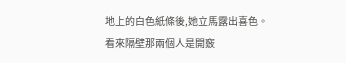地上的白色紙條後,她立馬露出喜色。
看來隔壁那兩個人是開竅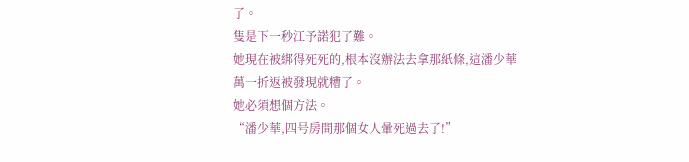了。
隻是下一秒江予諾犯了難。
她現在被綁得死死的,根本沒辦法去拿那紙條,這潘少華萬一折返被發現就糟了。
她必須想個方法。
“潘少華,四号房間那個女人暈死過去了!”